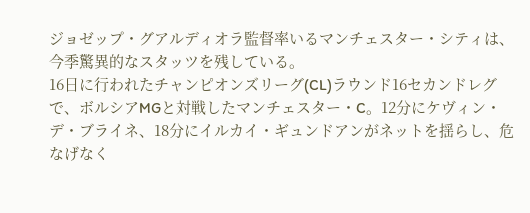ジョゼップ・グアルディオラ監督率いるマンチェスター・シティは、今季驚異的なスタッツを残している。
16日に行われたチャンピオンズリーグ(CL)ラウンド16セカンドレグで、ボルシアMGと対戦したマンチェスター・C。12分にケヴィン・デ・ブライネ、18分にイルカイ・ギュンドアンがネットを揺らし、危なげなく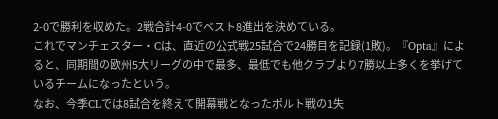2-0で勝利を収めた。2戦合計4-0でベスト8進出を決めている。
これでマンチェスター・Cは、直近の公式戦25試合で24勝目を記録(1敗)。『Opta』によると、同期間の欧州5大リーグの中で最多、最低でも他クラブより7勝以上多くを挙げているチームになったという。
なお、今季CLでは8試合を終えて開幕戦となったポルト戦の1失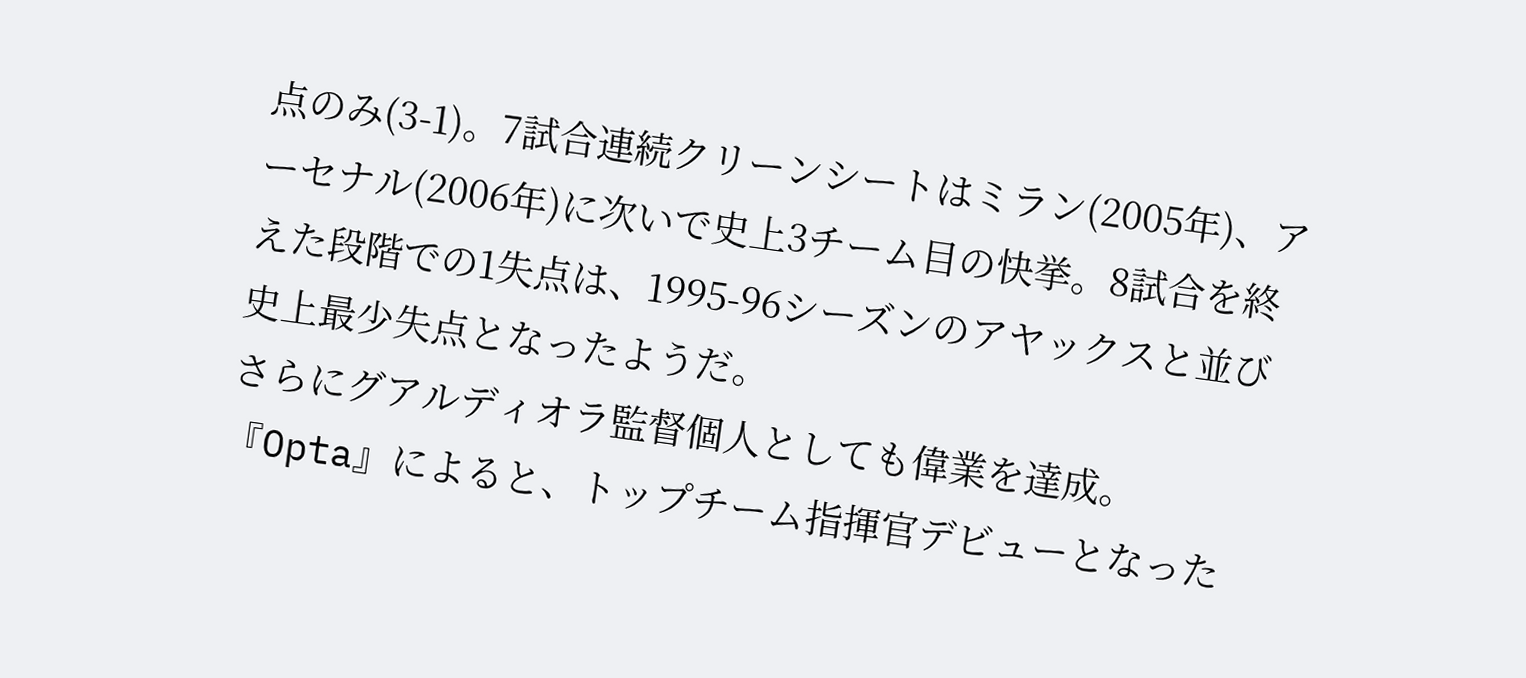点のみ(3-1)。7試合連続クリーンシートはミラン(2005年)、アーセナル(2006年)に次いで史上3チーム目の快挙。8試合を終えた段階での1失点は、1995-96シーズンのアヤックスと並び史上最少失点となったようだ。
さらにグアルディオラ監督個人としても偉業を達成。『Opta』によると、トップチーム指揮官デビューとなった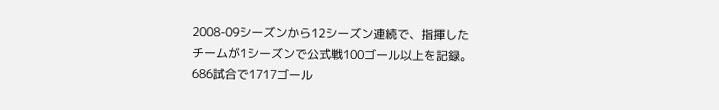2008-09シーズンから12シーズン連続で、指揮したチームが1シーズンで公式戦100ゴール以上を記録。686試合で1717ゴール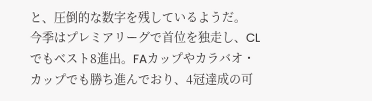と、圧倒的な数字を残しているようだ。
今季はプレミアリーグで首位を独走し、CLでもベスト8進出。FAカップやカラバオ・カップでも勝ち進んでおり、4冠達成の可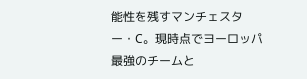能性を残すマンチェスター・C。現時点でヨーロッパ最強のチームと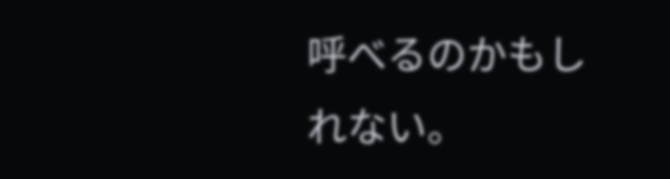呼べるのかもしれない。